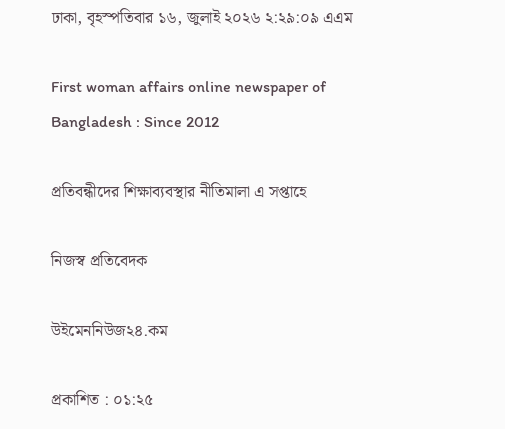ঢাকা, বৃহস্পতিবার ১৬, জুলাই ২০২৬ ২:২৯:০৯ এএম

First woman affairs online newspaper of Bangladesh : Since 2012

প্রতিবন্ধীদের শিক্ষাব্যবস্থার নীতিমালা এ সপ্তাহে

নিজস্ব প্রতিবেদক

উইমেননিউজ২৪.কম

প্রকাশিত : ০১:২৫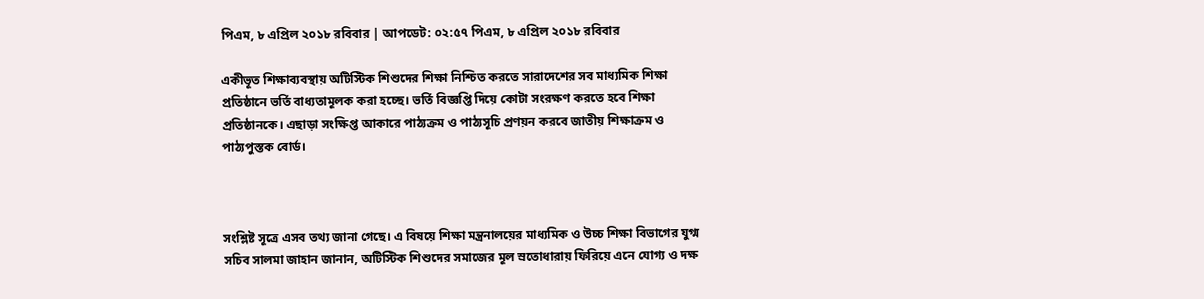পিএম, ৮ এপ্রিল ২০১৮ রবিবার | আপডেট: ০২:৫৭ পিএম, ৮ এপ্রিল ২০১৮ রবিবার

একীভূত শিক্ষাব্যবস্থায় অটিস্টিক শিশুদের শিক্ষা নিশ্চিত করতে সারাদেশের সব মাধ্যমিক শিক্ষা প্রতিষ্ঠানে ভর্তি বাধ্যতামূলক করা হচ্ছে। ভর্তি বিজ্ঞপ্তি দিয়ে কোটা সংরক্ষণ করতে হবে শিক্ষা প্রতিষ্ঠানকে। এছাড়া সংক্ষিপ্ত আকারে পাঠ্যক্রম ও পাঠ্যসূচি প্রণয়ন করবে জাতীয় শিক্ষাক্রম ও পাঠ্যপুস্তক বোর্ড।



সংশ্লিষ্ট সূত্রে এসব তথ্য জানা গেছে। এ বিষয়ে শিক্ষা মন্ত্রনালয়ের মাধ্যমিক ও উচ্চ শিক্ষা বিভাগের যুগ্ম সচিব সালমা জাহান জানান, অটিস্টিক শিশুদের সমাজের মূল স্রতোধারায় ফিরিয়ে এনে যোগ্য ও দক্ষ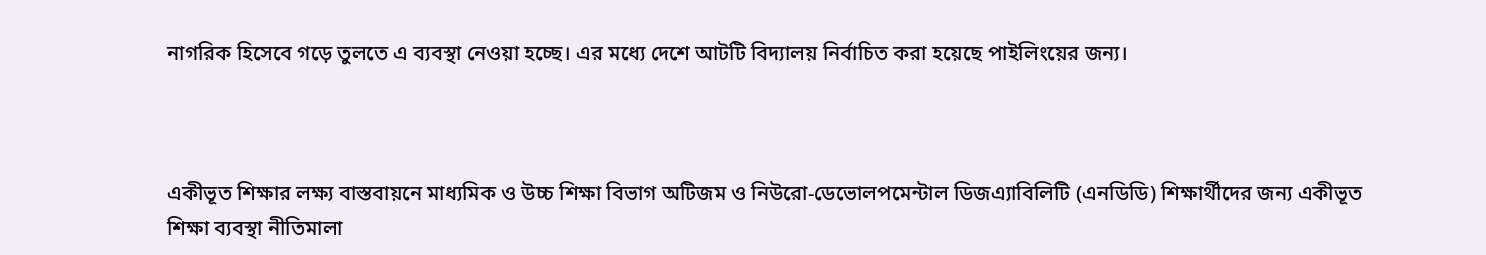নাগরিক হিসেবে গড়ে তুলতে এ ব্যবস্থা নেওয়া হচ্ছে। এর মধ্যে দেশে আটটি বিদ্যালয় নির্বাচিত করা হয়েছে পাইলিংয়ের জন্য।



একীভূত শিক্ষার লক্ষ্য বাস্তবায়নে মাধ্যমিক ও উচ্চ শিক্ষা বিভাগ অটিজম ও নিউরো-ডেভোলপমেন্টাল ডিজএ্যাবিলিটি (এনডিডি) শিক্ষার্থীদের জন্য একীভূত শিক্ষা ব্যবস্থা নীতিমালা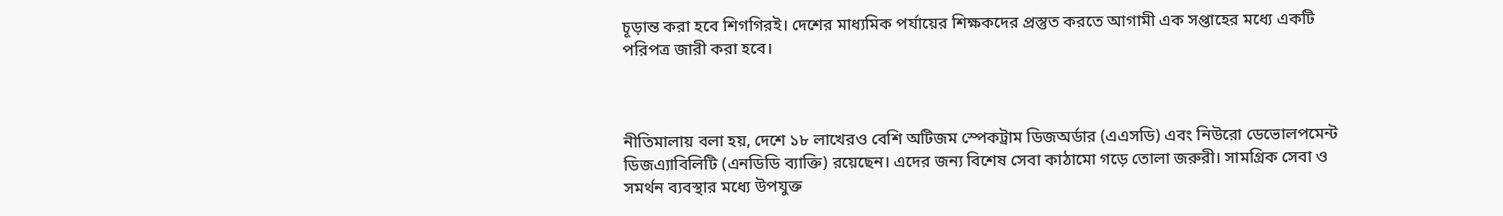চূড়ান্ত করা হবে শিগগিরই। দেশের মাধ্যমিক পর্যায়ের শিক্ষকদের প্রস্তুত করতে আগামী এক সপ্তাহের মধ্যে একটি পরিপত্র জারী করা হবে।



নীতিমালায় বলা হয়, দেশে ১৮ লাখেরও বেশি অটিজম স্পেকট্রাম ডিজঅর্ডার (এএসডি) এবং নিউরো ডেভোলপমেন্ট ডিজএ্যাবিলিটি (এনডিডি ব্যাক্তি) রয়েছেন। এদের জন্য বিশেষ সেবা কাঠামো গড়ে তোলা জরুরী। সামগ্রিক সেবা ও সমর্থন ব্যবস্থার মধ্যে উপযুক্ত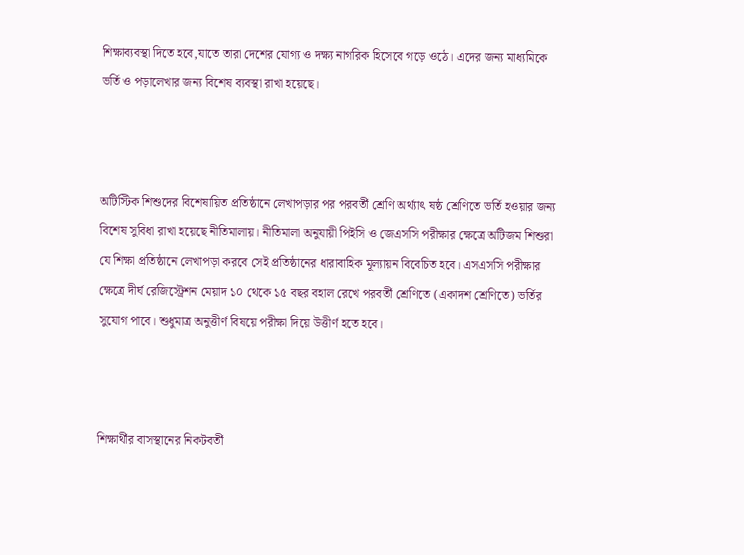শিক্ষাব্যবস্থা দিতে হবে,যাতে তারা দেশের যোগ্য ও দক্ষ্য নাগরিক হিসেবে গড়ে ওঠে। এদের জন্য মাধ্যমিকে ভর্তি ও পড়ালেখার জন্য বিশেষ ব্যবস্থা রাখা হয়েছে।



অটিস্টিক শিশুদের বিশেষায়িত প্রতিষ্ঠানে লেখাপড়ার পর পরবর্তী শ্রেণি অর্থ্যাৎ ষষ্ঠ শ্রেণিতে ভর্তি হওয়ার জন্য বিশেষ সুবিধা রাখা হয়েছে নীতিমালায়। নীতিমালা অনুযায়ী পিইসি ও জেএসসি পরীক্ষার ক্ষেত্রে অটিজম শিশুরা যে শিক্ষা প্রতিষ্ঠানে লেখাপড়া করবে সেই প্রতিষ্ঠানের ধারাবাহিক মূল্যায়ন বিবেচিত হবে। এসএসসি পরীক্ষার ক্ষেত্রে দীর্ঘ রেজিস্ট্রেশন মেয়াদ ১০ থেকে ১৫ বছর বহাল রেখে পরবর্তী শ্রেণিতে (একাদশ শ্রেণিতে) ভর্তির সুযোগ পাবে। শুধুমাত্র অনুত্তীর্ণ বিষয়ে পরীক্ষা দিয়ে উত্তীর্ণ হতে হবে।



শিক্ষার্থীর বাসস্থানের নিকটবর্তী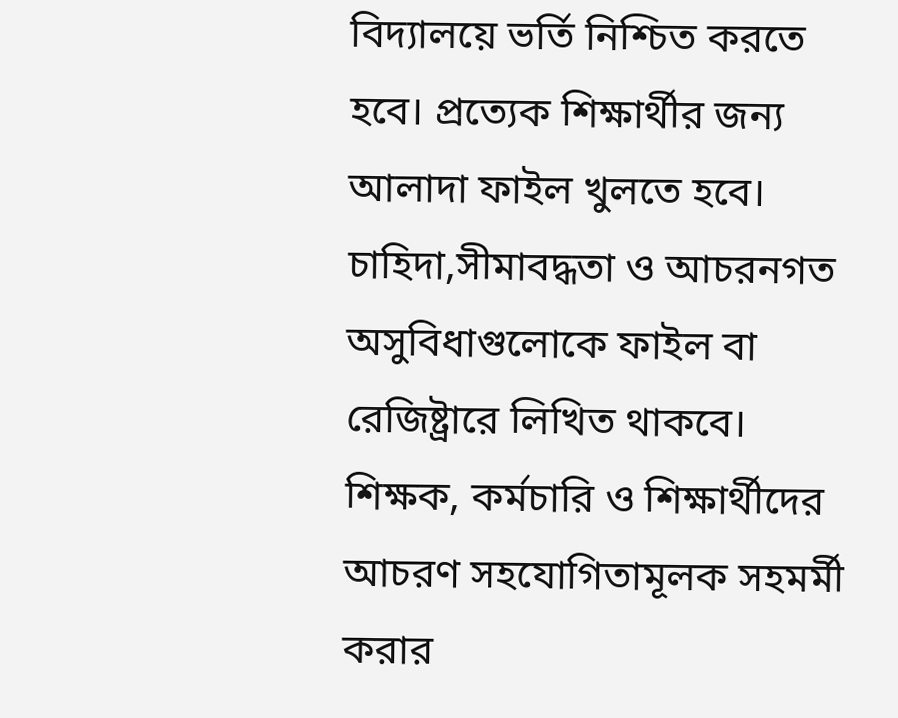বিদ্যালয়ে ভর্তি নিশ্চিত করতে হবে। প্রত্যেক শিক্ষার্থীর জন্য আলাদা ফাইল খুলতে হবে। চাহিদা,সীমাবদ্ধতা ও আচরনগত অসুবিধাগুলোকে ফাইল বা রেজিষ্ট্রারে লিখিত থাকবে। শিক্ষক, কর্মচারি ও শিক্ষার্থীদের আচরণ সহযোগিতামূলক সহমর্মী করার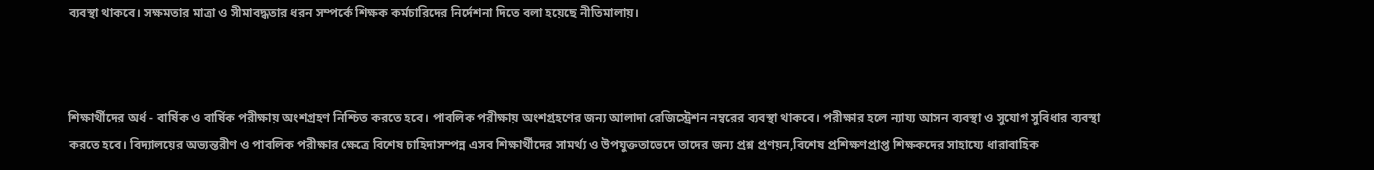ব্যবস্থা থাকবে। সক্ষমতার মাত্রা ও সীমাবদ্ধতার ধরন সম্পর্কে শিক্ষক কর্মচারিদের নির্দেশনা দিতে বলা হয়েছে নীতিমালায়।



শিক্ষার্থীদের অর্ধ - বার্ষিক ও বার্ষিক পরীক্ষায় অংশগ্রহণ নিশ্চিত করতে হবে। পাবলিক পরীক্ষায় অংশগ্রহণের জন্য আলাদা রেজিস্ট্রেশন নম্বরের ব্যবস্থা থাকবে। পরীক্ষার হলে ন্যায্য আসন ব্যবস্থা ও সুযোগ সুবিধার ব্যবস্থা করতে হবে। বিদ্যালয়ের অভ্যন্তরীণ ও পাবলিক পরীক্ষার ক্ষেত্রে বিশেষ চাহিদাসম্পন্ন এসব শিক্ষার্থীদের সামর্থ্য ও উপযুক্ততাভেদে তাদের জন্য প্রশ্ন প্রণয়ন,বিশেষ প্রশিক্ষণপ্রাপ্ত শিক্ষকদের সাহায্যে ধারাবাহিক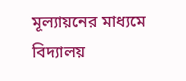মূল্যায়নের মাধ্যমে বিদ্যালয়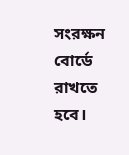সংরক্ষন বোর্ডে রাখতে হবে।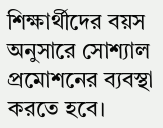শিক্ষার্থীদের বয়স অনুসারে সোশ্যাল প্রমোশনের ব্যবস্থা করতে হবে।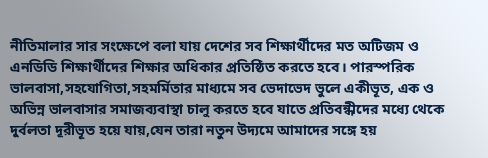নীতিমালার সার সংক্ষেপে বলা যায় দেশের সব শিক্ষার্থীদের মত অটিজম ও এনডিডি শিক্ষার্থীদের শিক্ষার অধিকার প্রতিষ্ঠিত করতে হবে। পারস্পরিক ভালবাসা,সহযোগিতা,সহমর্মিতার মাধ্যমে সব ভেদাভেদ ভুলে একীভূত, এক ও অভিন্ন ভালবাসার সমাজব্যবাস্থা চালু করতে হবে যাতে প্রতিবন্ধীদের মধ্যে থেকে দুর্বলতা দূরীভূত হয়ে যায়,যেন তারা নতুন উদ্যমে আমাদের সঙ্গে হয়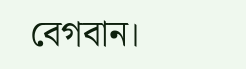বেগবান।